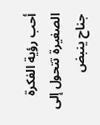أحب رؤية الفكرة الصغيرة تتحول إلى جناح ينبض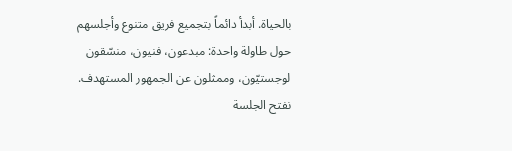بالحياة. أبدأ دائماً بتجميع فريق متنوع وأجلسهم حول طاولة واحدة: مبدعون، فنيون، منسّقون لوجستيّون، وممثلون عن الجمهور المستهدف. نفتح الجلسة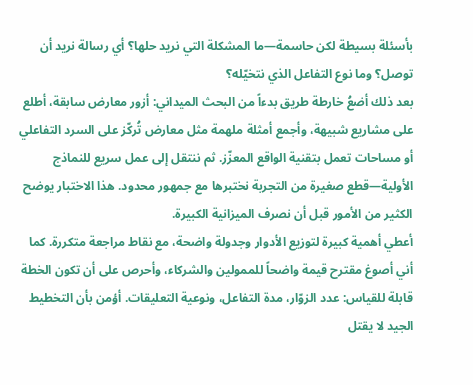بأسئلة بسيطة لكن حاسمة—ما المشكلة التي نريد حلها؟ أي رسالة نريد أن توصل؟ وما نوع التفاعل الذي نتخيّله؟
بعد ذلك أضعُ خارطة طريق بدءاً من البحث الميداني: أزور معارض سابقة، أطلع على مشاريع شبيهة، وأجمع أمثلة ملهمة مثل معارض تُركّز على السرد التفاعلي أو مساحات تعمل بتقنية الواقع المعزّز. ثم ننتقل إلى عمل سريع للنماذج الأولية—قطع صغيرة من التجربة نختبرها مع جمهور محدود. هذا الاختبار يوضح الكثير من الأمور قبل أن نصرف الميزانية الكبيرة.
أعطي أهمية كبيرة لتوزيع الأدوار وجدولة واضحة، مع نقاط مراجعة متكررة. كما أني أصوغ مقترح قيمة واضحاً للممولين والشركاء، وأحرص على أن تكون الخطة قابلة للقياس: عدد الزوّار، مدة التفاعل، ونوعية التعليقات. أؤمن بأن التخطيط الجيد لا يقتل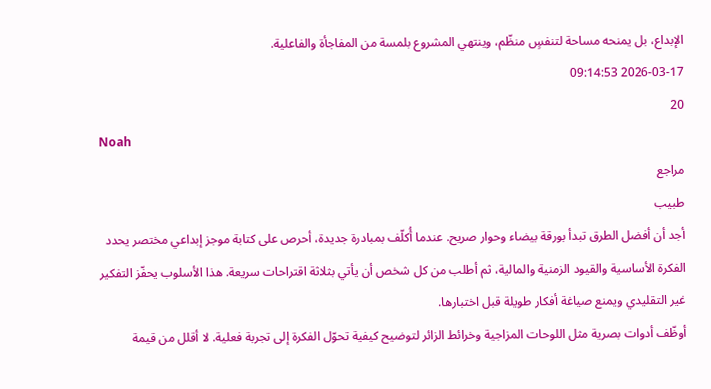الإبداع، بل يمنحه مساحة لتنفسٍ منظّم، وينتهي المشروع بلمسة من المفاجأة والفاعلية.
2026-03-17 09:14:53
20
Noah
مراجع
طبيب
أجد أن أفضل الطرق تبدأ بورقة بيضاء وحوار صريح. عندما أُكلّف بمبادرة جديدة، أحرص على كتابة موجز إبداعي مختصر يحدد الفكرة الأساسية والقيود الزمنية والمالية، ثم أطلب من كل شخص أن يأتي بثلاثة اقتراحات سريعة. هذا الأسلوب يحفّز التفكير غير التقليدي ويمنع صياغة أفكار طويلة قبل اختبارها.
أوظّف أدوات بصرية مثل اللوحات المزاجية وخرائط الزائر لتوضيح كيفية تحوّل الفكرة إلى تجربة فعلية. لا أقلل من قيمة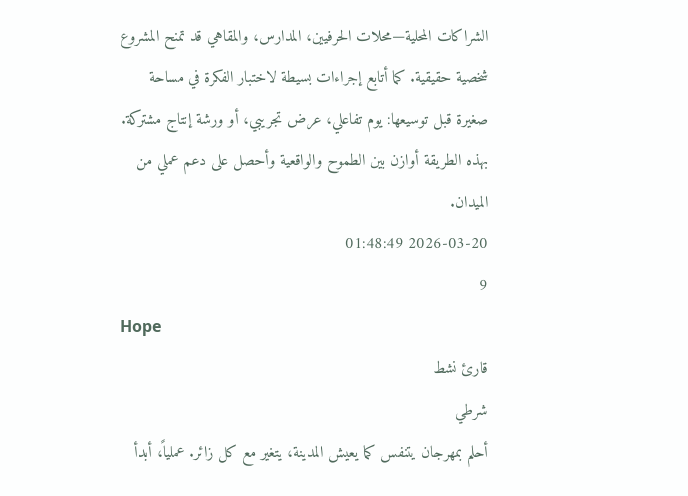الشراكات المحلية—محلات الحرفيين، المدارس، والمقاهي قد تمنح المشروع شخصية حقيقية. كما أتابع إجراءات بسيطة لاختبار الفكرة في مساحة صغيرة قبل توسيعها: يوم تفاعلي، عرض تجريبي، أو ورشة إنتاج مشتركة. بهذه الطريقة أوازن بين الطموح والواقعية وأحصل على دعم عملي من الميدان.
2026-03-20 01:48:49
9
Hope
قارئ نشط
شرطي
أحلم بمهرجان يتنفس كما يعيش المدينة، يتغير مع كل زائر. عملياً، أبدأ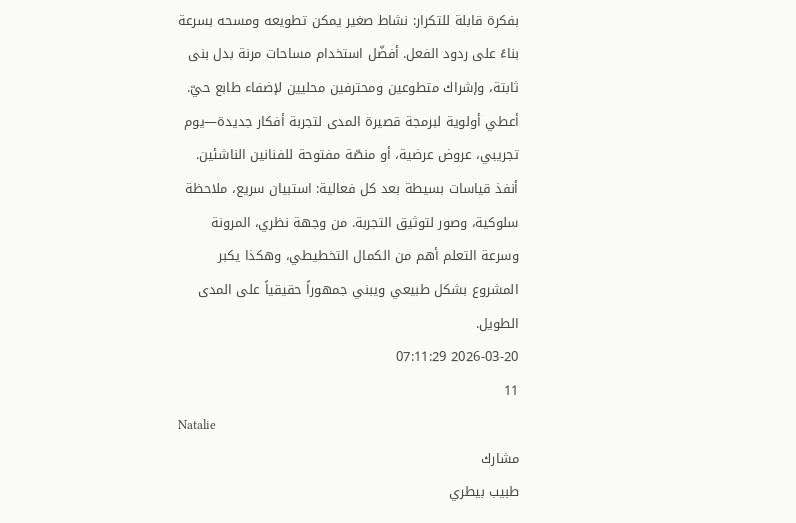بفكرة قابلة للتكرار: نشاط صغير يمكن تطويعه ومسحه بسرعة بناءً على ردود الفعل. أفضّل استخدام مساحات مرنة بدل بنى ثابتة، وإشراك متطوعين ومحترفين محليين لإضفاء طابع حيّ.
أعطي أولوية لبرمجة قصيرة المدى لتجربة أفكار جديدة—يوم تجريبي، عروض عرضية، أو منصّة مفتوحة للفنانين الناشئين. أنفذ قياسات بسيطة بعد كل فعالية: استبيان سريع، ملاحظة سلوكية، وصور لتوثيق التجربة. من وجهة نظري، المرونة وسرعة التعلم أهم من الكمال التخطيطي، وهكذا يكبر المشروع بشكل طبيعي ويبني جمهوراً حقيقياً على المدى الطويل.
2026-03-20 07:11:29
11
Natalie
مشارك
طبيب بيطري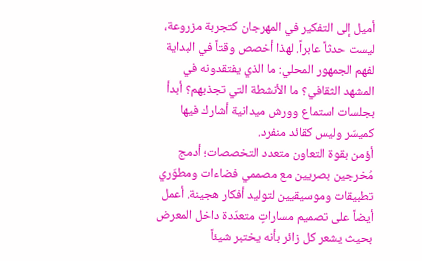أميل إلى التفكير في المهرجان كتجربة مزروعة، ليست حدثاً عابراً. لهذا أخصص وقتاً في البداية لفهم الجمهور المحلي: ما الذي يفتقدونه في المشهد الثقافي؟ ما الأنشطة التي تجذبهم؟ أبدأ بجلسات استماع وورش ميدانية أشارك فيها كميسّر وليس كقائد منفرد.
أؤمن بقوة التعاون متعدد التخصصات؛ أدمج مُخرجين بصريين مع مصممي فضاءات ومطوّري تطبيقات وموسيقيين لتوليد أفكار هجينة. أعمل أيضاً على تصميم مساراتٍ متعدّدة داخل المعرض بحيث يشعر كل زائر بأنه يختبر شيئاً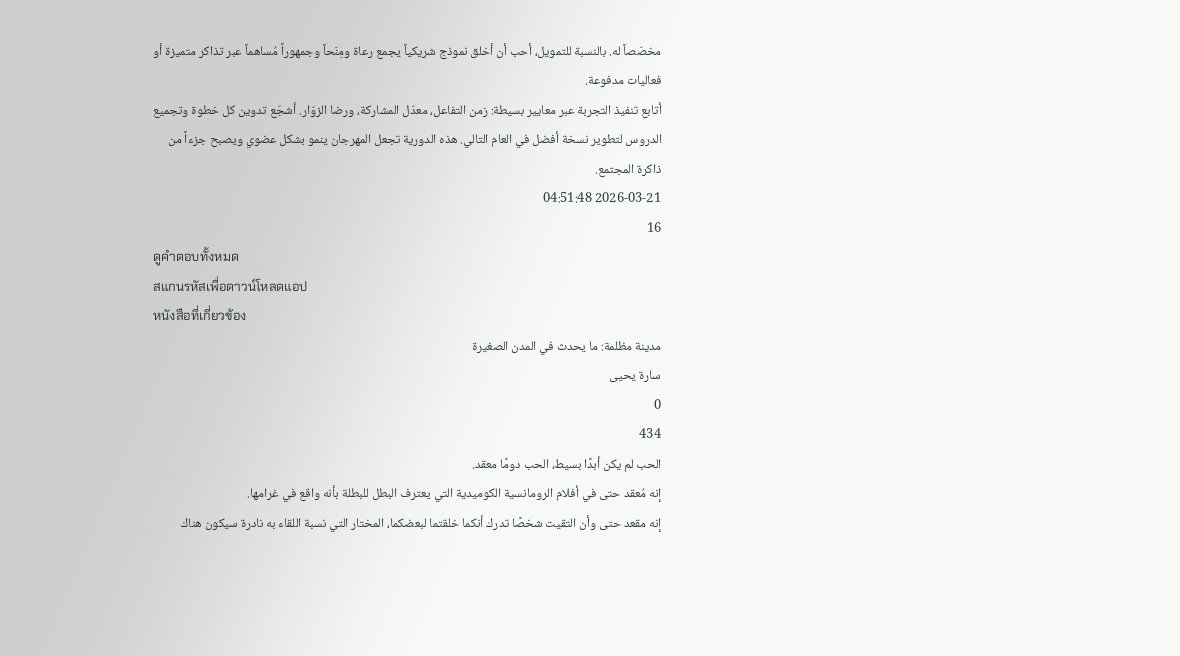مخصّصاً له. بالنسبة للتمويل، أحب أن أخلق نموذج شريكياً يجمع رعاة ومِنَحاً وجمهوراً مُساهماً عبر تذاكر متميزة أو فعاليات مدفوعة.
أتابع تنفيذ التجربة عبر معايير بسيطة: زمن التفاعل، معدّل المشاركة، ورضا الزوّار. أشجّع تدوين كل خطوة وتجميع الدروس لتطوير نسخة أفضل في العام التالي. هذه الدورية تجعل المهرجان ينمو بشكل عضوي ويصبح جزءاً من ذاكرة المجتمع.
2026-03-21 04:51:48
16
ดูคำตอบทั้งหมด
สแกนรหัสเพื่อดาวน์โหลดแอป
หนังสือที่เกี่ยวข้อง
مدينة مظلمة: ما يحدث في المدن الصغيرة
سارة يحيى
0
434
الحب لم يكن أبدًا بسيط، الحب دومًا معقد.
إنه مُعقد حتى في أفلام الرومانسية الكوميدية التي يعترف البطل للبطلة بأنه واقع في غرامها.
إنه مقعد حتى وأن التقيت شخصًا تدرك أنكما خلقتما لبعضكما، المختار التي نسبة اللقاء به نادرة سيكون هناك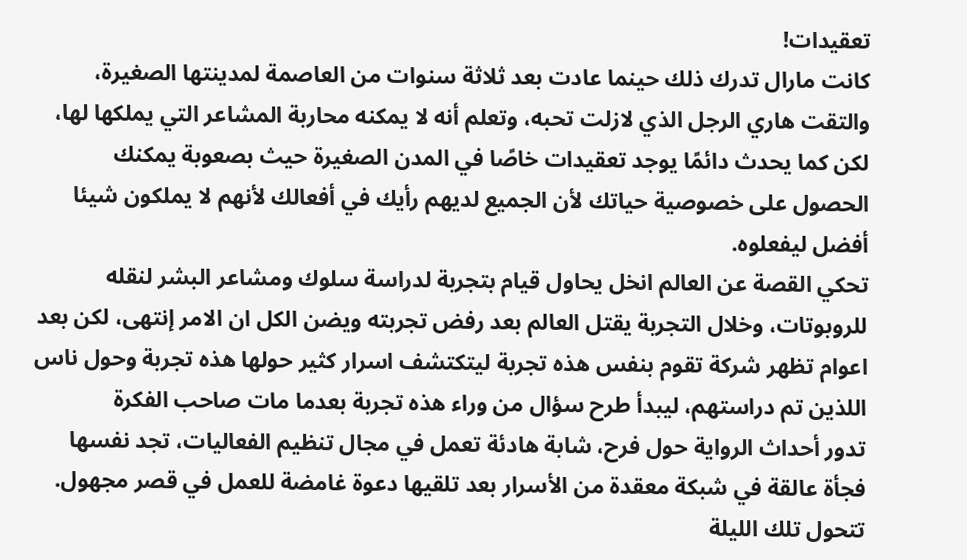تعقيدات!
كانت مارال تدرك ذلك حينما عادت بعد ثلاثة سنوات من العاصمة لمدينتها الصغيرة، والتقت هاري الرجل الذي لازلت تحبه، وتعلم أنه لا يمكنه محاربة المشاعر التي يملكها لها، لكن كما يحدث دائمًا يوجد تعقيدات خاصًا في المدن الصغيرة حيث بصعوبة يمكنك الحصول على خصوصية حياتك لأن الجميع لديهم رأيك في أفعالك لأنهم لا يملكون شيئا أفضل ليفعلوه.
تحكي القصة عن العالم انخل يحاول قيام بتجربة لدراسة سلوك ومشاعر البشر لنقله للروبوتات، وخلال التجربة يقتل العالم بعد رفض تجربته ويضن الكل ان الامر إنتهى، لكن بعد اعوام تظهر شركة تقوم بنفس هذه تجربة ليتكتشف اسرار كثير حولها هذه تجربة وحول ناس اللذين تم دراستهم، ليبدأ طرح سؤال من وراء هذه تجربة بعدما مات صاحب الفكرة
تدور أحداث الرواية حول فرح، شابة هادئة تعمل في مجال تنظيم الفعاليات، تجد نفسها فجأة عالقة في شبكة معقدة من الأسرار بعد تلقيها دعوة غامضة للعمل في قصر مجهول.
تتحول تلك الليلة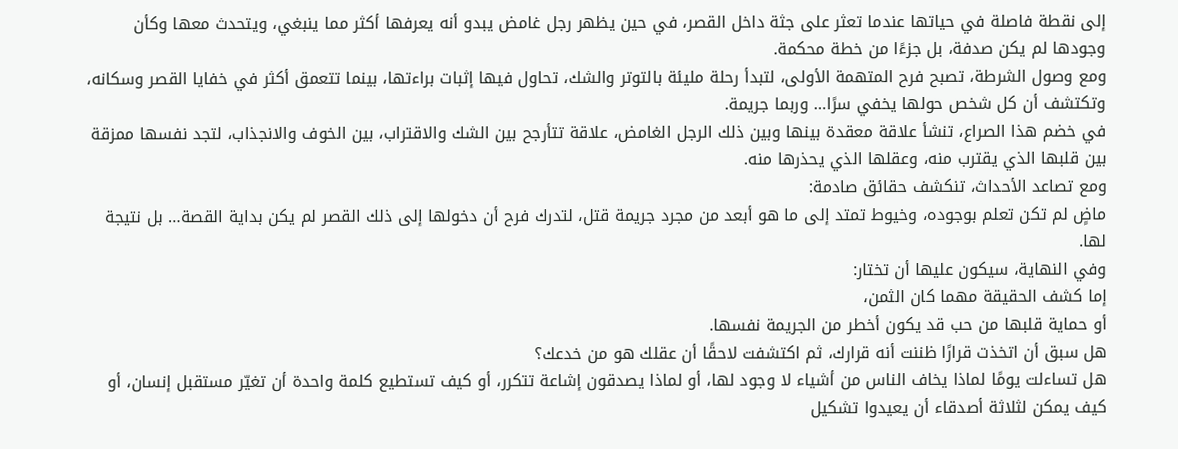إلى نقطة فاصلة في حياتها عندما تعثر على جثة داخل القصر، في حين يظهر رجل غامض يبدو أنه يعرفها أكثر مما ينبغي، ويتحدث معها وكأن وجودها لم يكن صدفة، بل جزءًا من خطة محكمة.
ومع وصول الشرطة، تصبح فرح المتهمة الأولى، لتبدأ رحلة مليئة بالتوتر والشك، تحاول فيها إثبات براءتها، بينما تتعمق أكثر في خفايا القصر وسكانه، وتكتشف أن كل شخص حولها يخفي سرًا… وربما جريمة.
في خضم هذا الصراع، تنشأ علاقة معقدة بينها وبين ذلك الرجل الغامض، علاقة تتأرجح بين الشك والاقتراب، بين الخوف والانجذاب، لتجد نفسها ممزقة بين قلبها الذي يقترب منه، وعقلها الذي يحذرها منه.
ومع تصاعد الأحداث، تنكشف حقائق صادمة:
ماضٍ لم تكن تعلم بوجوده، وخيوط تمتد إلى ما هو أبعد من مجرد جريمة قتل، لتدرك فرح أن دخولها إلى ذلك القصر لم يكن بداية القصة… بل نتيجة لها.
وفي النهاية، سيكون عليها أن تختار:
إما كشف الحقيقة مهما كان الثمن،
أو حماية قلبها من حب قد يكون أخطر من الجريمة نفسها.
هل سبق أن اتخذت قرارًا ظننت أنه قرارك، ثم اكتشفت لاحقًا أن عقلك هو من خدعك؟
هل تساءلت يومًا لماذا يخاف الناس من أشياء لا وجود لها، أو لماذا يصدقون إشاعة تتكرر، أو كيف تستطيع كلمة واحدة أن تغيّر مستقبل إنسان، أو كيف يمكن لثلاثة أصدقاء أن يعيدوا تشكيل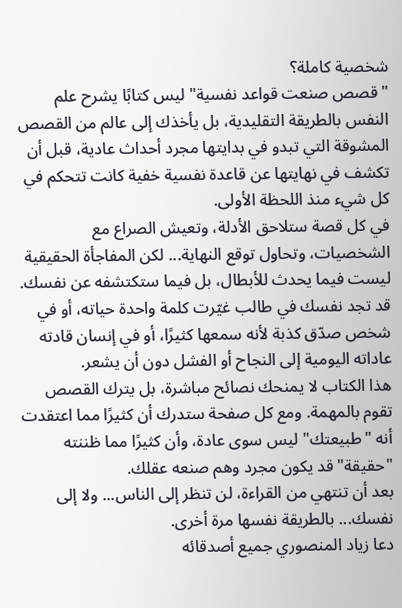شخصية كاملة؟
"قصص صنعت قواعد نفسية" ليس كتابًا يشرح علم النفس بالطريقة التقليدية، بل يأخذك إلى عالم من القصص المشوقة التي تبدو في بدايتها مجرد أحداث عادية، قبل أن تكشف في نهايتها عن قاعدة نفسية خفية كانت تتحكم في كل شيء منذ اللحظة الأولى.
في كل قصة ستلاحق الأدلة، وتعيش الصراع مع الشخصيات، وتحاول توقع النهاية... لكن المفاجأة الحقيقية ليست فيما يحدث للأبطال، بل فيما ستكتشفه عن نفسك.
قد تجد نفسك في طالب غيّرت كلمة واحدة حياته، أو في شخص صدّق كذبة لأنه سمعها كثيرًا، أو في إنسان قادته عاداته اليومية إلى النجاح أو الفشل دون أن يشعر.
هذا الكتاب لا يمنحك نصائح مباشرة، بل يترك القصص تقوم بالمهمة. ومع كل صفحة ستدرك أن كثيرًا مما اعتقدت أنه "طبيعتك" ليس سوى عادة، وأن كثيرًا مما ظننته "حقيقة" قد يكون مجرد وهم صنعه عقلك.
بعد أن تنتهي من القراءة، لن تنظر إلى الناس... ولا إلى نفسك... بالطريقة نفسها مرة أخرى.
دعا زياد المنصوري جميع أصدقائه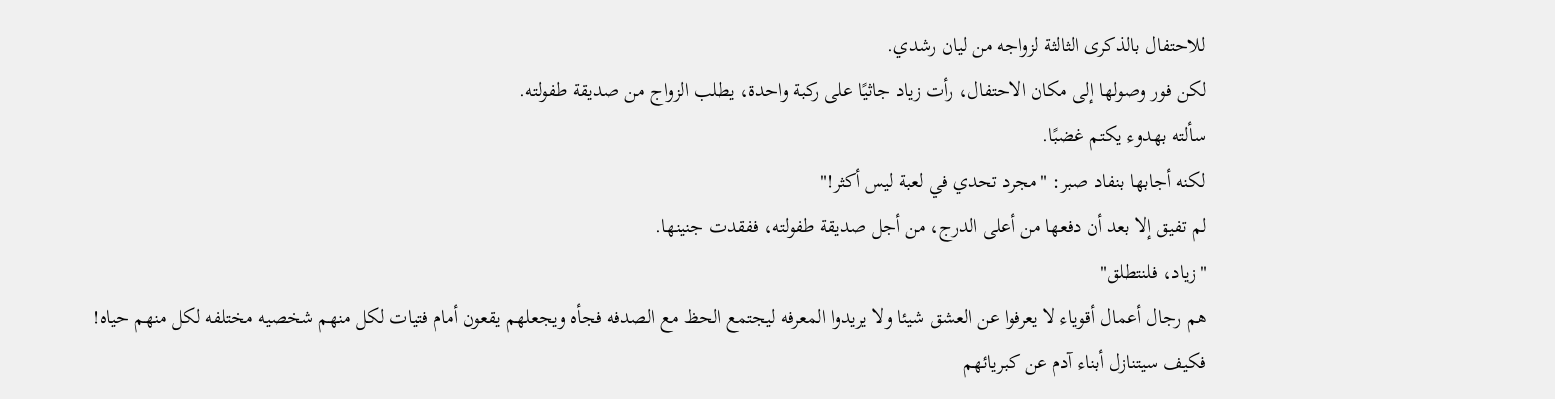للاحتفال بالذكرى الثالثة لزواجه من ليان رشدي.
لكن فور وصولها إلى مكان الاحتفال، رأت زياد جاثيًا على ركبة واحدة، يطلب الزواج من صديقة طفولته.
سألته بهدوء يكتم غضبًا.
لكنه أجابها بنفاد صبر: "مجرد تحدي في لعبة ليس أكثر!"
لم تفيق إلا بعد أن دفعها من أعلى الدرج، من أجل صديقة طفولته، ففقدت جنينها.
"زياد، فلنتطلق"
هم رجال أعمال أقوياء لا يعرفوا عن العشق شيئا ولا يريدوا المعرفه ليجتمع الحظ مع الصدفه فجأه ويجعلهم يقعون أمام فتيات لكل منهم شخصيه مختلفه لكل منهم حياه!
فكيف سيتنازل أبناء آدم عن كبريائهم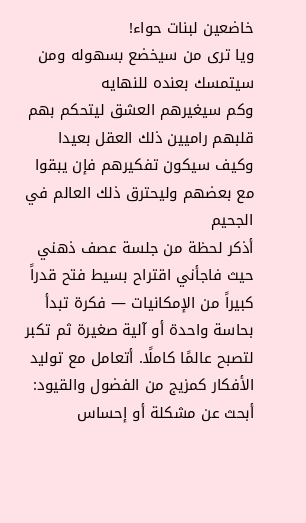خاضعين لبنات حواء!
ويا ترى من سيخضع بسهوله ومن سيتمسك بعنده للنهايه
وكم سيغيرهم العشق ليتحكم بهم قلبهم راميين ذلك العقل بعيدا
وكيف سيكون تفكيرهم فإن يبقوا مع بعضهم وليحترق ذلك العالم في الجحيم
أذكر لحظة من جلسة عصف ذهني حيث فاجأني اقتراح بسيط فتح قدراً كبيراً من الإمكانيات — فكرة تبدأ بحاسة واحدة أو آلية صغيرة ثم تكبر لتصبح عالمًا كاملًا. أتعامل مع توليد الأفكار كمزيج من الفضول والقيود: أبحث عن مشكلة أو إحساس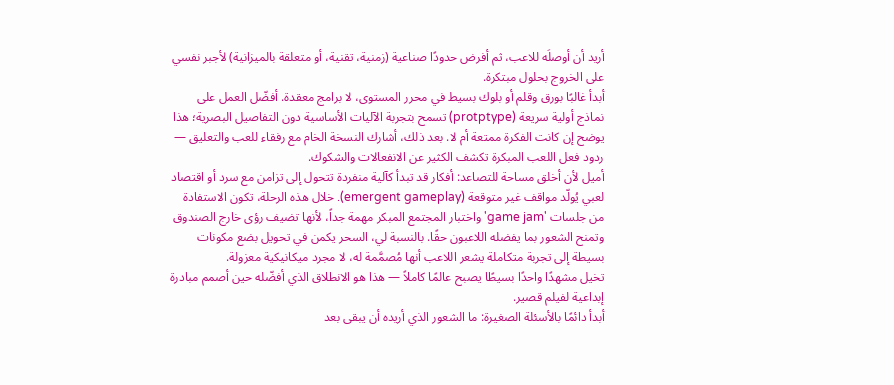أريد أن أوصلَه للاعب، ثم أفرض حدودًا صناعية (زمنية، تقنية، أو متعلقة بالميزانية) لأجبر نفسي على الخروج بحلول مبتكرة.
أبدأ غالبًا بورق وقلم أو بلوك بسيط في محرر المستوى، لا برامج معقدة. أفضّل العمل على نماذج أولية سريعة (protptype) تسمح بتجربة الآليات الأساسية دون التفاصيل البصرية؛ هذا يوضح إن كانت الفكرة ممتعة أم لا. بعد ذلك، أشارك النسخة الخام مع رفقاء للعب والتعليق — ردود فعل اللعب المبكرة تكشف الكثير عن الانفعالات والشكوك.
أميل لأن أخلق مساحة للتصاعد: أفكار قد تبدأ كآلية منفردة تتحول إلى تزامن مع سرد أو اقتصاد لعبي يُولّد مواقف غير متوقعة (emergent gameplay). خلال هذه الرحلة، تكون الاستفادة من جلسات 'game jam' واختبار المجتمع المبكر مهمة جداً، لأنها تضيف رؤى خارج الصندوق وتمنح الشعور بما يفضله اللاعبون حقًا. بالنسبة لي، السحر يكمن في تحويل بضع مكونات بسيطة إلى تجربة متكاملة يشعر اللاعب أنها مُصمَّمة له، لا مجرد ميكانيكية معزولة.
تخيل مشهدًا واحدًا بسيطًا يصبح عالمًا كاملاً — هذا هو الانطلاق الذي أفضّله حين أصمم مبادرة إبداعية لفيلم قصير.
أبدأ دائمًا بالأسئلة الصغيرة: ما الشعور الذي أريده أن يبقى بعد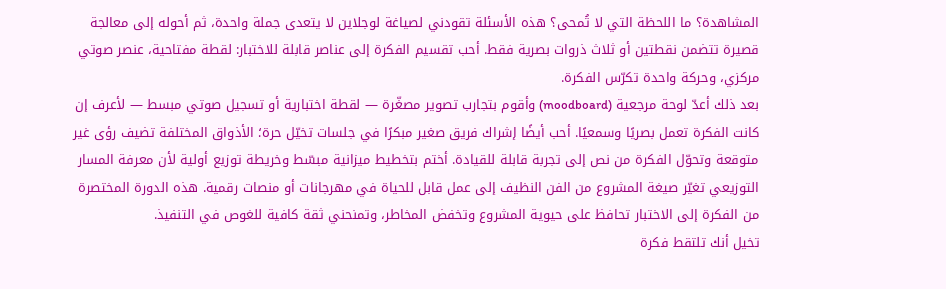المشاهدة؟ ما اللحظة التي لا تُمحى؟ هذه الأسئلة تقودني لصياغة لوجلاين لا يتعدى جملة واحدة، ثم أحوله إلى معالجة قصيرة تتضمن نقطتين أو ثلاث ذروات بصرية فقط. أحب تقسيم الفكرة إلى عناصر قابلة للاختبار: لقطة مفتاحية، عنصر صوتي مركزي، وحركة واحدة تكرّس الفكرة.
بعد ذلك أعدّ لوحة مرجعية (moodboard) وأقوم بتجارب تصوير مصغّرة — لقطة اختبارية أو تسجيل صوتي مبسط — لأعرف إن كانت الفكرة تعمل بصريًا وسمعيًا. أحب أيضًا إشراك فريق صغير مبكرًا في جلسات تخيّل حرة؛ الأذواق المختلفة تضيف رؤى غير متوقعة وتحوّل الفكرة من نص إلى تجربة قابلة للقيادة. أختم بتخطيط ميزانية مبسّط وخريطة توزيع أولية لأن معرفة المسار التوزيعي تغيّر صيغة المشروع من الفن النظيف إلى عمل قابل للحياة في مهرجانات أو منصات رقمية. هذه الدورة المختصرة من الفكرة إلى الاختبار تحافظ على حيوية المشروع وتخفض المخاطر، وتمنحني ثقة كافية للغوص في التنفيذ.
تخيل أنك تلتقط فكرة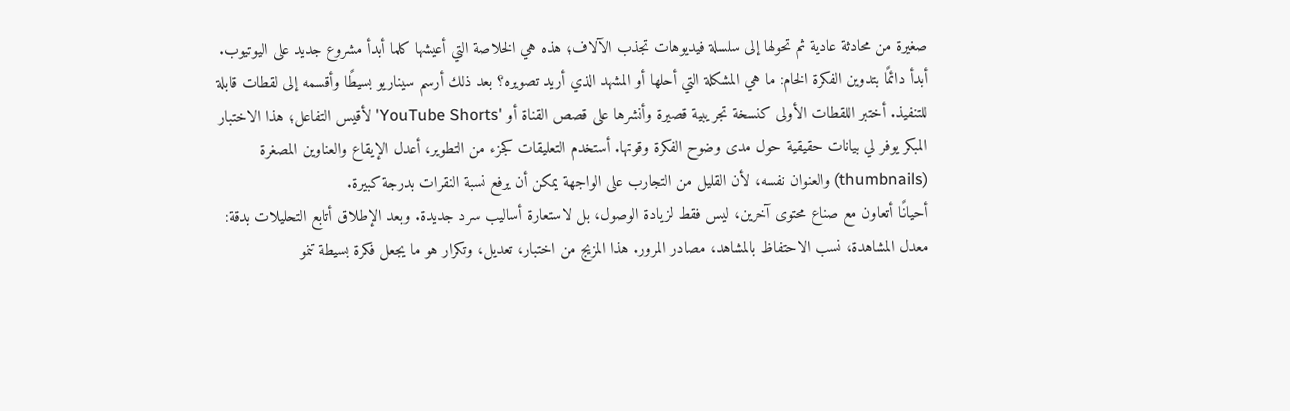صغيرة من محادثة عادية ثم تحولها إلى سلسلة فيديوهات تجذب الآلاف؛ هذه هي الخلاصة التي أعيشها كلما أبدأ مشروع جديد على اليوتيوب.
أبدأ دائمًا بتدوين الفكرة الخام: ما هي المشكلة التي أحلها أو المشهد الذي أريد تصويره؟ بعد ذلك أرسم سيناريو بسيطًا وأقسمه إلى لقطات قابلة للتنفيذ. أختبر اللقطات الأولى كنسخة تجريبية قصيرة وأنشرها على قصص القناة أو 'YouTube Shorts' لأقيس التفاعل؛ هذا الاختبار المبكر يوفر لي بيانات حقيقية حول مدى وضوح الفكرة وقوتها. أستخدم التعليقات كجزء من التطوير، أعدل الإيقاع والعناوين المصغرة (thumbnails) والعنوان نفسه، لأن القليل من التجارب على الواجهة يمكن أن يرفع نسبة النقرات بدرجة كبيرة.
أحيانًا أتعاون مع صناع محتوى آخرين، ليس فقط لزيادة الوصول، بل لاستعارة أساليب سرد جديدة. وبعد الإطلاق أتابع التحليلات بدقة: معدل المشاهدة، نسب الاحتفاظ بالمشاهد، مصادر المرور. هذا المزيج من اختبار، تعديل، وتكرار هو ما يجعل فكرة بسيطة تنمو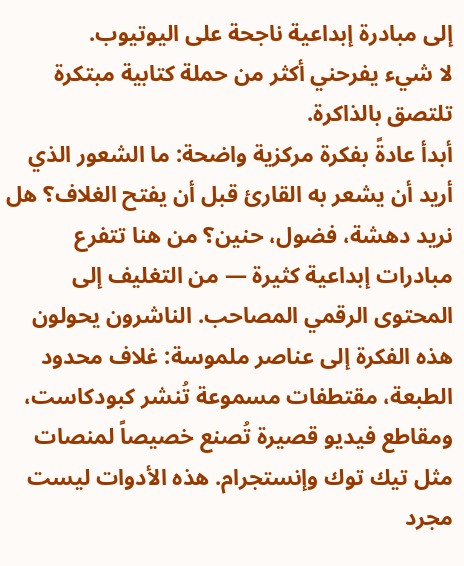إلى مبادرة إبداعية ناجحة على اليوتيوب.
لا شيء يفرحني أكثر من حملة كتابية مبتكرة تلتصق بالذاكرة.
أبدأ عادةً بفكرة مركزية واضحة: ما الشعور الذي أريد أن يشعر به القارئ قبل أن يفتح الغلاف؟ هل نريد دهشة، فضول، حنين؟ من هنا تتفرع مبادرات إبداعية كثيرة — من التغليف إلى المحتوى الرقمي المصاحب. الناشرون يحولون هذه الفكرة إلى عناصر ملموسة: غلاف محدود الطبعة، مقتطفات مسموعة تُنشر كبودكاست، ومقاطع فيديو قصيرة تُصنع خصيصاً لمنصات مثل تيك توك وإنستجرام. هذه الأدوات ليست مجرد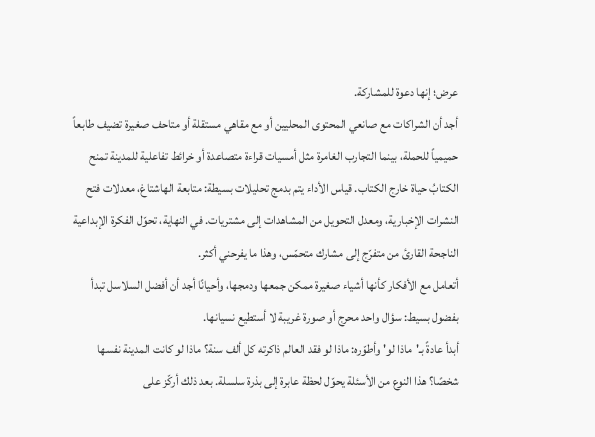عرض؛ إنها دعوة للمشاركة.
أجد أن الشراكات مع صانعي المحتوى المحليين أو مع مقاهي مستقلة أو متاحف صغيرة تضيف طابعاً حميمياً للحملة، بينما التجارب الغامرة مثل أمسيات قراءة متصاعدة أو خرائط تفاعلية للمدينة تمنح الكتابُ حياة خارج الكتاب. قياس الأداء يتم بدمج تحليلات بسيطة: متابعة الهاشتاغ، معدلات فتح النشرات الإخبارية، ومعدل التحويل من المشاهدات إلى مشتريات. في النهاية، تحوّل الفكرة الإبداعية الناجحة القارئ من متفرّج إلى مشارك متحمّس، وهذا ما يفرحني أكثر.
أتعامل مع الأفكار كأنها أشياء صغيرة ممكن جمعها ودمجها، وأحيانًا أجد أن أفضل السلاسل تبدأ بفضول بسيط: سؤال واحد محرج أو صورة غريبة لا أستطيع نسيانها.
أبدأ عادةً بـ'ماذا لو' وأطوّره: ماذا لو فقد العالم ذاكرته كل ألف سنة؟ ماذا لو كانت المدينة نفسها شخصًا؟ هذا النوع من الأسئلة يحوّل لحظة عابرة إلى بذرة سلسلة. بعد ذلك أركّز على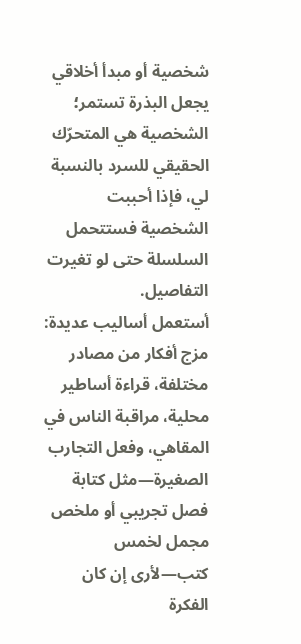شخصية أو مبدأ أخلاقي يجعل البذرة تستمر؛ الشخصية هي المتحرّك الحقيقي للسرد بالنسبة لي، فإذا أحببت الشخصية فستتحمل السلسلة حتى لو تغيرت التفاصيل.
أستعمل أساليب عديدة: مزج أفكار من مصادر مختلفة، قراءة أساطير محلية، مراقبة الناس في المقاهي، وفعل التجارب الصغيرة—مثل كتابة فصل تجريبي أو ملخص مجمل لخمس كتب—لأرى إن كان الفكرة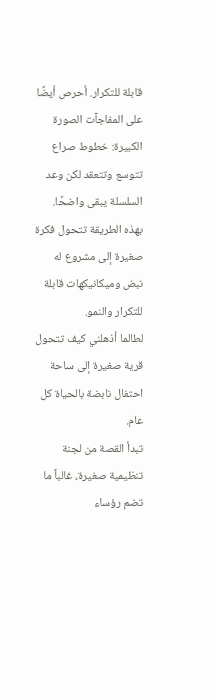قابلة للتكرار. أحرص أيضًا على المفاجآت الصورة الكبيرة: خطوط صراع تتوسع وتتعقد لكن وعد السلسلة يبقى واضحًا. بهذه الطريقة تتحول فكرة صغيرة إلى مشروع له نبض وميكانيكهات قابلة للتكرار والنمو.
لطالما أذهلني كيف تتحول قرية صغيرة إلى ساحة احتفال نابضة بالحياة كل عام.
تبدأ القصة من لجنة تنظيمية صغيرة، غالباً ما تضم رؤساء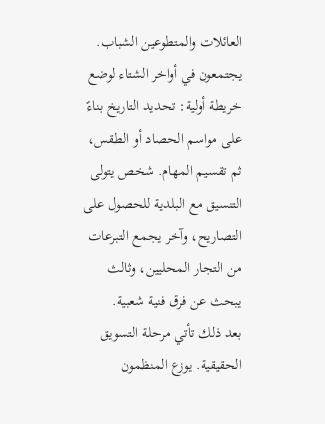العائلات والمتطوعين الشباب. يجتمعون في أواخر الشتاء لوضع خريطة أولية: تحديد التاريخ بناءً على مواسم الحصاد أو الطقس، ثم تقسيم المهام. شخص يتولى التنسيق مع البلدية للحصول على التصاريح، وآخر يجمع التبرعات من التجار المحليين، وثالث يبحث عن فرق فنية شعبية.
بعد ذلك تأتي مرحلة التسويق الحقيقية. يوزع المنظمون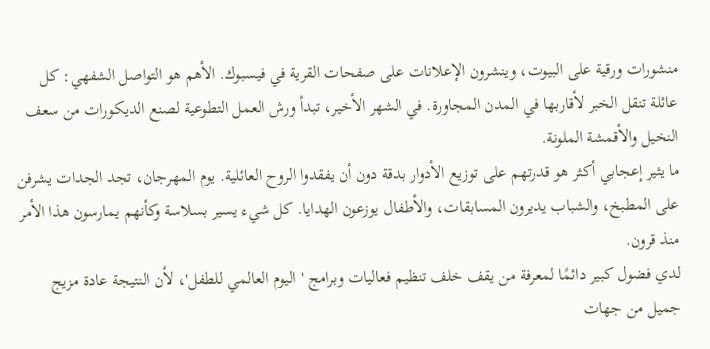منشورات ورقية على البيوت، وينشرون الإعلانات على صفحات القرية في فيسبوك. الأهم هو التواصل الشفهي: كل عائلة تنقل الخبر لأقاربها في المدن المجاورة. في الشهر الأخير، تبدأ ورش العمل التطوعية لصنع الديكورات من سعف النخيل والأقمشة الملونة.
ما يثير إعجابي أكثر هو قدرتهم على توزيع الأدوار بدقة دون أن يفقدوا الروح العائلية. يوم المهرجان، تجد الجدات يشرفن على المطبخ، والشباب يديرون المسابقات، والأطفال يوزعون الهدايا. كل شيء يسير بسلاسة وكأنهم يمارسون هذا الأمر منذ قرون.
لدي فضول كبير دائمًا لمعرفة من يقف خلف تنظيم فعاليات وبرامج 'اليوم العالمي للطفل'، لأن النتيجة عادة مزيج جميل من جهات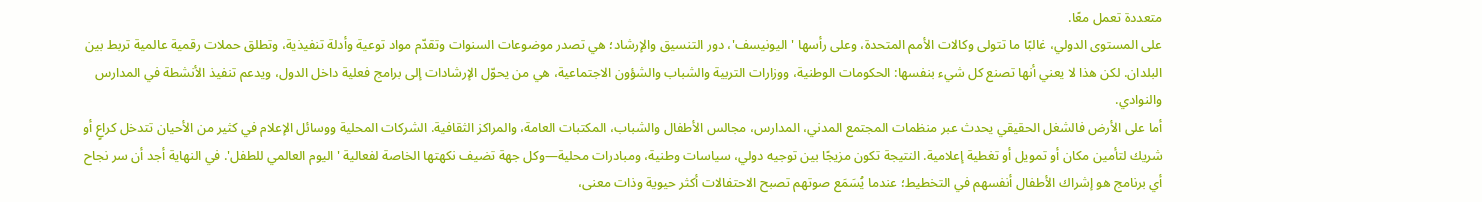متعددة تعمل معًا.
على المستوى الدولي، غالبًا ما تتولى وكالات الأمم المتحدة، وعلى رأسها 'اليونيسف'، دور التنسيق والإرشاد؛ هي تصدر موضوعات السنوات وتقدّم مواد توعية وأدلة تنفيذية، وتطلق حملات رقمية عالمية تربط بين البلدان. لكن هذا لا يعني أنها تصنع كل شيء بنفسها: الحكومات الوطنية، ووزارات التربية والشباب والشؤون الاجتماعية، هي من يحوّل الإرشادات إلى برامج فعلية داخل الدول، ويدعم تنفيذ الأنشطة في المدارس والنوادي.
أما على الأرض فالشغل الحقيقي يحدث عبر منظمات المجتمع المدني، المدارس، مجالس الأطفال والشباب، المكتبات العامة، والمراكز الثقافية. الشركات المحلية ووسائل الإعلام في كثير من الأحيان تتدخل كراعٍ أو شريك لتأمين مكان أو تمويل أو تغطية إعلامية. النتيجة تكون مزيجًا بين توجيه دولي، سياسات وطنية، ومبادرات محلية—وكل جهة تضيف نكهتها الخاصة لفعالية 'اليوم العالمي للطفل'. في النهاية أجد أن سر نجاح أي برنامج هو إشراك الأطفال أنفسهم في التخطيط؛ عندما يُسَمَع صوتهم تصبح الاحتفالات أكثر حيوية وذات معنى،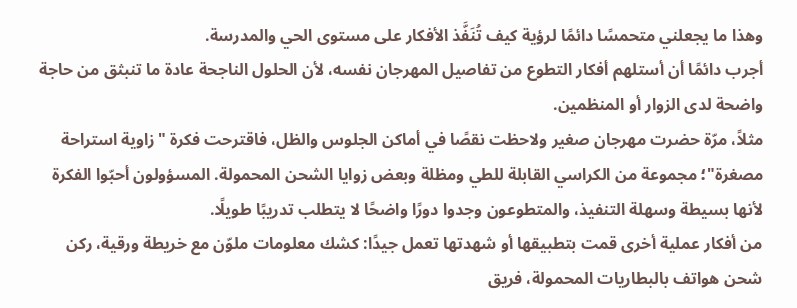وهذا ما يجعلني متحمسًا دائمًا لرؤية كيف تُنَفَّذ الأفكار على مستوى الحي والمدرسة.
أجرب دائمًا أن أستلهم أفكار التطوع من تفاصيل المهرجان نفسه، لأن الحلول الناجحة عادة ما تنبثق من حاجة واضحة لدى الزوار أو المنظمين.
مثلاً، مرّة حضرت مهرجان صغير ولاحظت نقصًا في أماكن الجلوس والظل، فاقترحت فكرة "زاوية استراحة مصغرة"؛ مجموعة من الكراسي القابلة للطي ومظلة وبعض زوايا الشحن المحمولة. المسؤولون أحبّوا الفكرة لأنها بسيطة وسهلة التنفيذ، والمتطوعون وجدوا دورًا واضحًا لا يتطلب تدريبًا طويلًا.
من أفكار عملية أخرى قمت بتطبيقها أو شهدتها تعمل جيدًا: كشك معلومات ملوّن مع خريطة ورقية، ركن شحن هواتف بالبطاريات المحمولة، فريق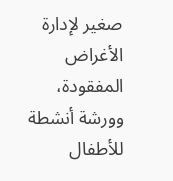صغير لإدارة الأغراض المفقودة، وورشة أنشطة للأطفال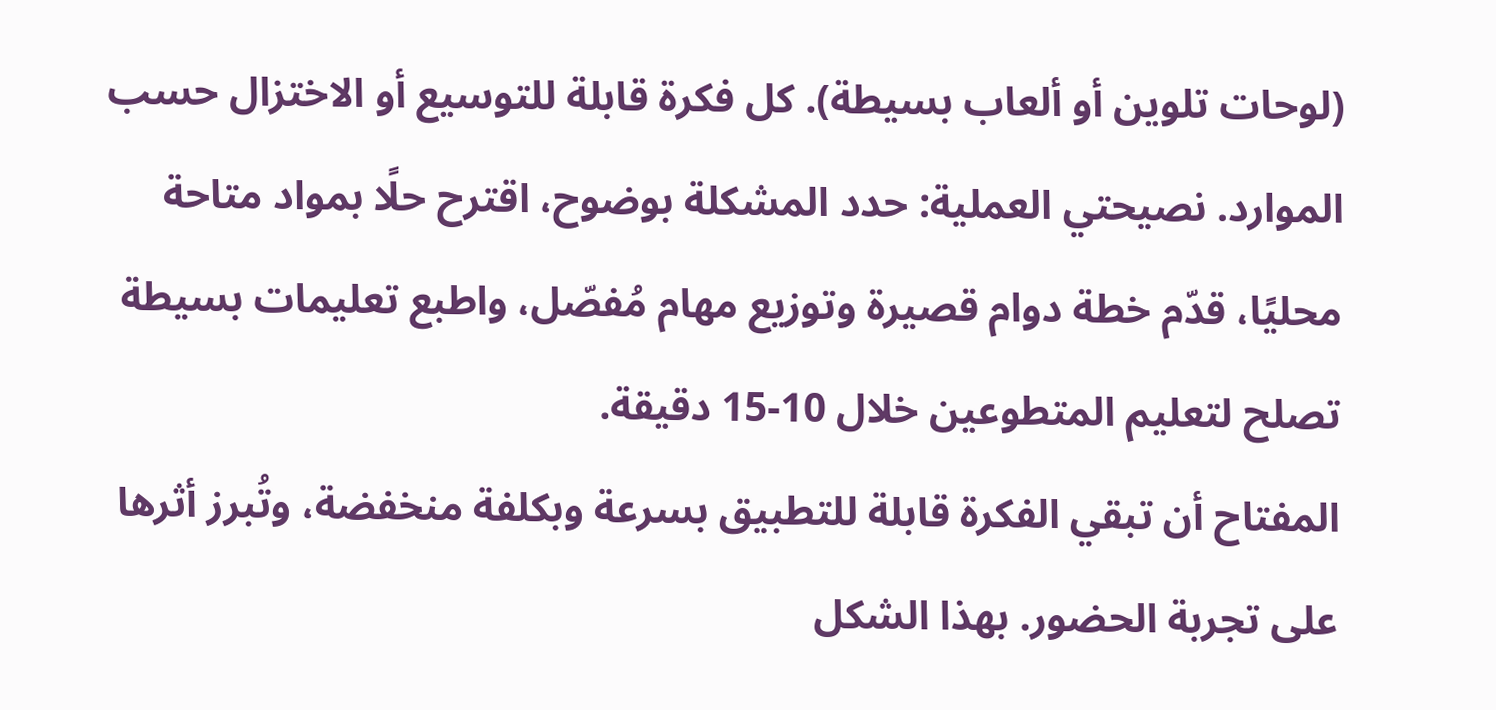(لوحات تلوين أو ألعاب بسيطة). كل فكرة قابلة للتوسيع أو الاختزال حسب الموارد. نصيحتي العملية: حدد المشكلة بوضوح، اقترح حلًا بمواد متاحة محليًا، قدّم خطة دوام قصيرة وتوزيع مهام مُفصّل، واطبع تعليمات بسيطة تصلح لتعليم المتطوعين خلال 10-15 دقيقة.
المفتاح أن تبقي الفكرة قابلة للتطبيق بسرعة وبكلفة منخفضة، وتُبرز أثرها على تجربة الحضور. بهذا الشكل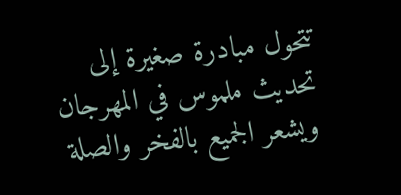تتحول مبادرة صغيرة إلى تحديث ملموس في المهرجان ويشعر الجميع بالفخر والصلة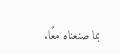بما صنعناه معًا.